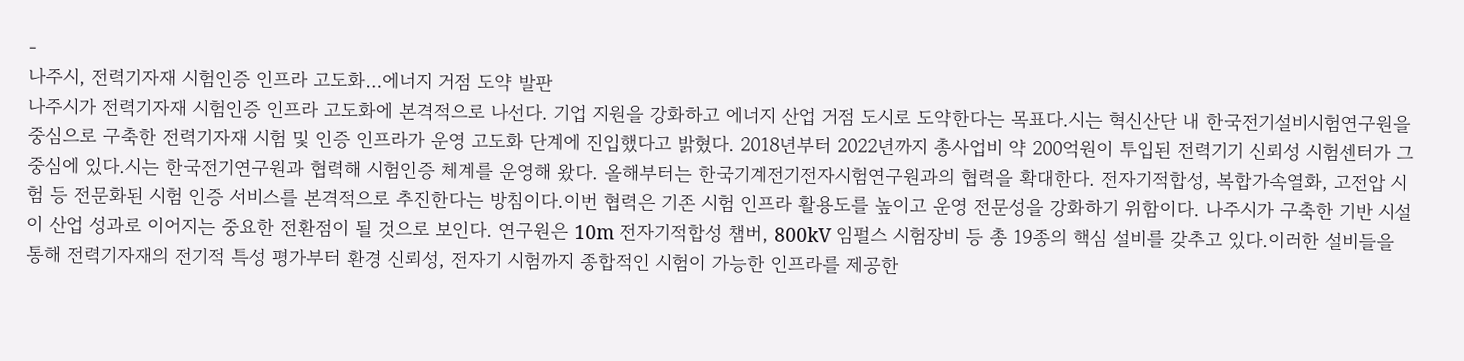-
나주시, 전력기자재 시험인증 인프라 고도화…에너지 거점 도약 발판
나주시가 전력기자재 시험인증 인프라 고도화에 본격적으로 나선다. 기업 지원을 강화하고 에너지 산업 거점 도시로 도약한다는 목표다.시는 혁신산단 내 한국전기설비시험연구원을 중심으로 구축한 전력기자재 시험 및 인증 인프라가 운영 고도화 단계에 진입했다고 밝혔다. 2018년부터 2022년까지 총사업비 약 200억원이 투입된 전력기기 신뢰성 시험센터가 그 중심에 있다.시는 한국전기연구원과 협력해 시험인증 체계를 운영해 왔다. 올해부터는 한국기계전기전자시험연구원과의 협력을 확대한다. 전자기적합성, 복합가속열화, 고전압 시험 등 전문화된 시험 인증 서비스를 본격적으로 추진한다는 방침이다.이번 협력은 기존 시험 인프라 활용도를 높이고 운영 전문성을 강화하기 위함이다. 나주시가 구축한 기반 시설이 산업 성과로 이어지는 중요한 전환점이 될 것으로 보인다. 연구원은 10m 전자기적합성 챔버, 800kV 임펄스 시험장비 등 총 19종의 핵심 설비를 갖추고 있다.이러한 설비들을 통해 전력기자재의 전기적 특성 평가부터 환경 신뢰성, 전자기 시험까지 종합적인 시험이 가능한 인프라를 제공한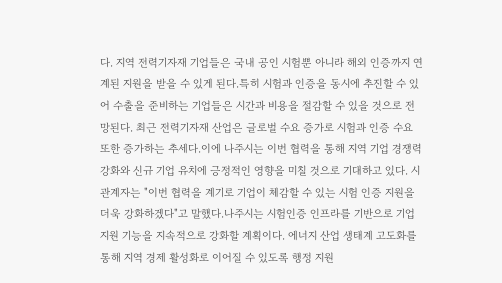다. 지역 전력기자재 기업들은 국내 공인 시험뿐 아니라 해외 인증까지 연계된 지원을 받을 수 있게 된다.특히 시험과 인증을 동시에 추진할 수 있어 수출을 준비하는 기업들은 시간과 비용을 절감할 수 있을 것으로 전망된다. 최근 전력기자재 산업은 글로벌 수요 증가로 시험과 인증 수요 또한 증가하는 추세다.이에 나주시는 이번 협력을 통해 지역 기업 경쟁력 강화와 신규 기업 유치에 긍정적인 영향을 미칠 것으로 기대하고 있다. 시 관계자는 "이번 협력을 계기로 기업이 체감할 수 있는 시험 인증 지원을 더욱 강화하겠다"고 말했다.나주시는 시험인증 인프라를 기반으로 기업 지원 기능을 지속적으로 강화할 계획이다. 에너지 산업 생태계 고도화를 통해 지역 경제 활성화로 이어질 수 있도록 행정 지원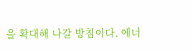을 확대해 나갈 방침이다. 에너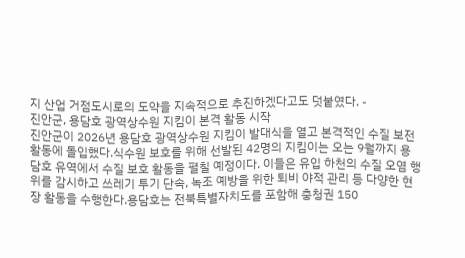지 산업 거점도시로의 도약을 지속적으로 추진하겠다고도 덧붙였다. -
진안군, 용담호 광역상수원 지킴이 본격 활동 시작
진안군이 2026년 용담호 광역상수원 지킴이 발대식을 열고 본격적인 수질 보전 활동에 돌입했다.식수원 보호를 위해 선발된 42명의 지킴이는 오는 9월까지 용담호 유역에서 수질 보호 활동을 펼칠 예정이다. 이들은 유입 하천의 수질 오염 행위를 감시하고 쓰레기 투기 단속, 녹조 예방을 위한 퇴비 야적 관리 등 다양한 현장 활동을 수행한다.용담호는 전북특별자치도를 포함해 충청권 150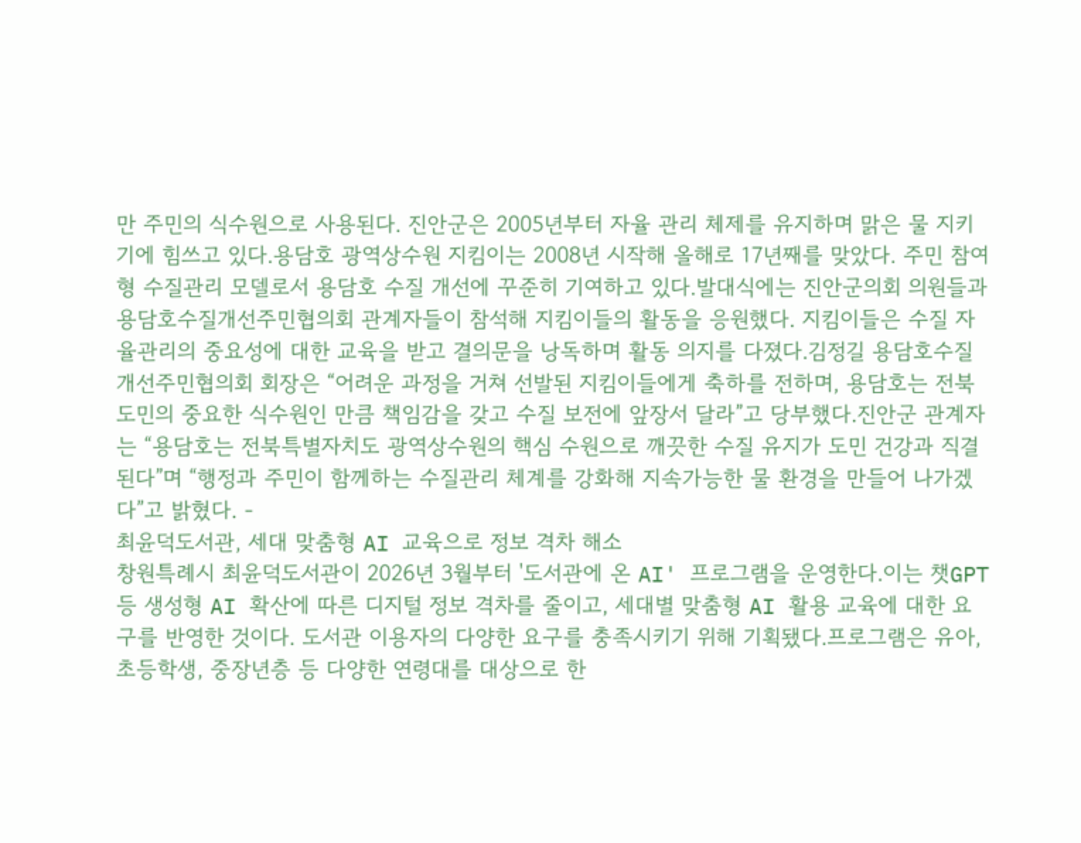만 주민의 식수원으로 사용된다. 진안군은 2005년부터 자율 관리 체제를 유지하며 맑은 물 지키기에 힘쓰고 있다.용담호 광역상수원 지킴이는 2008년 시작해 올해로 17년째를 맞았다. 주민 참여형 수질관리 모델로서 용담호 수질 개선에 꾸준히 기여하고 있다.발대식에는 진안군의회 의원들과 용담호수질개선주민협의회 관계자들이 참석해 지킴이들의 활동을 응원했다. 지킴이들은 수질 자율관리의 중요성에 대한 교육을 받고 결의문을 낭독하며 활동 의지를 다졌다.김정길 용담호수질개선주민협의회 회장은 “어려운 과정을 거쳐 선발된 지킴이들에게 축하를 전하며, 용담호는 전북도민의 중요한 식수원인 만큼 책임감을 갖고 수질 보전에 앞장서 달라”고 당부했다.진안군 관계자는 “용담호는 전북특별자치도 광역상수원의 핵심 수원으로 깨끗한 수질 유지가 도민 건강과 직결된다”며 “행정과 주민이 함께하는 수질관리 체계를 강화해 지속가능한 물 환경을 만들어 나가겠다”고 밝혔다. -
최윤덕도서관, 세대 맞춤형 AI 교육으로 정보 격차 해소
창원특례시 최윤덕도서관이 2026년 3월부터 '도서관에 온 AI' 프로그램을 운영한다.이는 챗GPT 등 생성형 AI 확산에 따른 디지털 정보 격차를 줄이고, 세대별 맞춤형 AI 활용 교육에 대한 요구를 반영한 것이다. 도서관 이용자의 다양한 요구를 충족시키기 위해 기획됐다.프로그램은 유아, 초등학생, 중장년층 등 다양한 연령대를 대상으로 한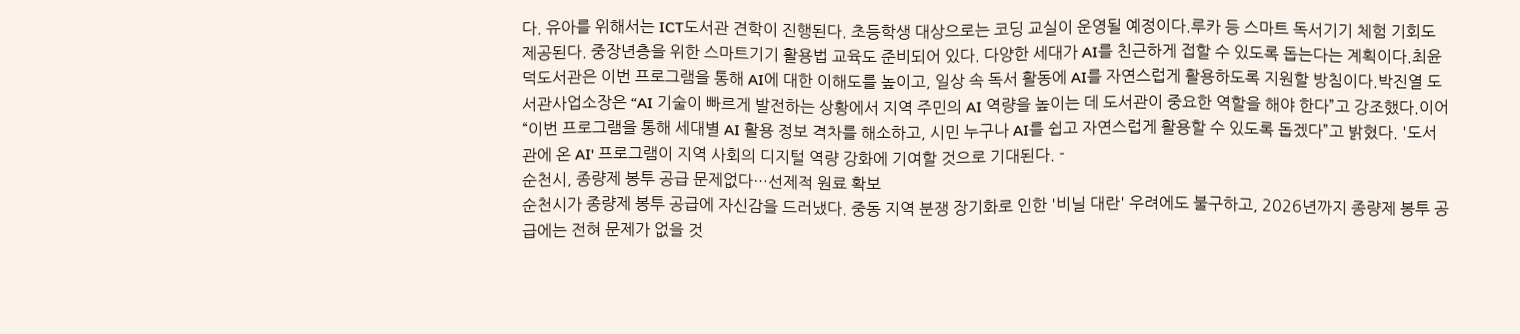다. 유아를 위해서는 ICT도서관 견학이 진행된다. 초등학생 대상으로는 코딩 교실이 운영될 예정이다.루카 등 스마트 독서기기 체험 기회도 제공된다. 중장년층을 위한 스마트기기 활용법 교육도 준비되어 있다. 다양한 세대가 AI를 친근하게 접할 수 있도록 돕는다는 계획이다.최윤덕도서관은 이번 프로그램을 통해 AI에 대한 이해도를 높이고, 일상 속 독서 활동에 AI를 자연스럽게 활용하도록 지원할 방침이다.박진열 도서관사업소장은 “AI 기술이 빠르게 발전하는 상황에서 지역 주민의 AI 역량을 높이는 데 도서관이 중요한 역할을 해야 한다”고 강조했다.이어 “이번 프로그램을 통해 세대별 AI 활용 정보 격차를 해소하고, 시민 누구나 AI를 쉽고 자연스럽게 활용할 수 있도록 돕겠다”고 밝혔다. '도서관에 온 AI' 프로그램이 지역 사회의 디지털 역량 강화에 기여할 것으로 기대된다. -
순천시, 종량제 봉투 공급 문제없다…선제적 원료 확보
순천시가 종량제 봉투 공급에 자신감을 드러냈다. 중동 지역 분쟁 장기화로 인한 '비닐 대란' 우려에도 불구하고, 2026년까지 종량제 봉투 공급에는 전혀 문제가 없을 것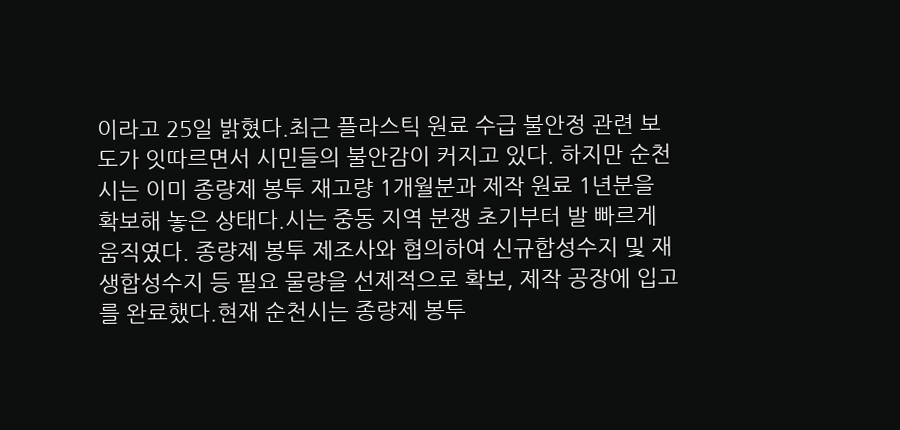이라고 25일 밝혔다.최근 플라스틱 원료 수급 불안정 관련 보도가 잇따르면서 시민들의 불안감이 커지고 있다. 하지만 순천시는 이미 종량제 봉투 재고량 1개월분과 제작 원료 1년분을 확보해 놓은 상태다.시는 중동 지역 분쟁 초기부터 발 빠르게 움직였다. 종량제 봉투 제조사와 협의하여 신규합성수지 및 재생합성수지 등 필요 물량을 선제적으로 확보, 제작 공장에 입고를 완료했다.현재 순천시는 종량제 봉투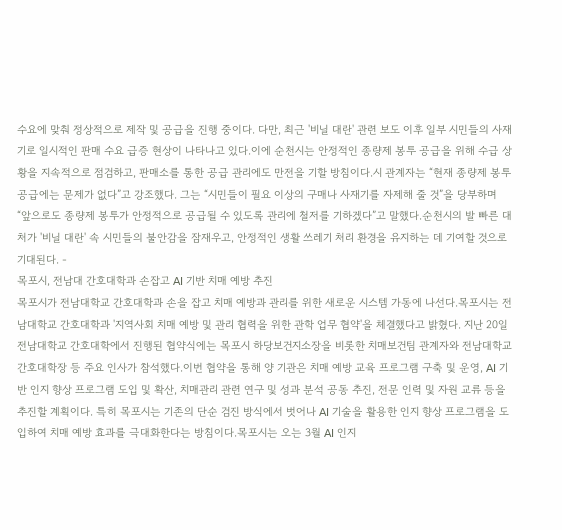수요에 맞춰 정상적으로 제작 및 공급을 진행 중이다. 다만, 최근 '비닐 대란' 관련 보도 이후 일부 시민들의 사재기로 일시적인 판매 수요 급증 현상이 나타나고 있다.이에 순천시는 안정적인 종량제 봉투 공급을 위해 수급 상황을 지속적으로 점검하고, 판매소를 통한 공급 관리에도 만전을 기할 방침이다.시 관계자는 “현재 종량제 봉투 공급에는 문제가 없다”고 강조했다. 그는 “시민들이 필요 이상의 구매나 사재기를 자제해 줄 것”을 당부하며 “앞으로도 종량제 봉투가 안정적으로 공급될 수 있도록 관리에 철저를 기하겠다”고 말했다.순천시의 발 빠른 대처가 '비닐 대란' 속 시민들의 불안감을 잠재우고, 안정적인 생활 쓰레기 처리 환경을 유지하는 데 기여할 것으로 기대된다. -
목포시, 전남대 간호대학과 손잡고 AI 기반 치매 예방 추진
목포시가 전남대학교 간호대학과 손을 잡고 치매 예방과 관리를 위한 새로운 시스템 가동에 나선다.목포시는 전남대학교 간호대학과 '지역사회 치매 예방 및 관리 협력을 위한 관학 업무 협약'을 체결했다고 밝혔다. 지난 20일 전남대학교 간호대학에서 진행된 협약식에는 목포시 하당보건지소장을 비롯한 치매보건팀 관계자와 전남대학교 간호대학장 등 주요 인사가 참석했다.이번 협약을 통해 양 기관은 치매 예방 교육 프로그램 구축 및 운영, AI 기반 인지 향상 프로그램 도입 및 확산, 치매관리 관련 연구 및 성과 분석 공동 추진, 전문 인력 및 자원 교류 등을 추진할 계획이다. 특히 목포시는 기존의 단순 검진 방식에서 벗어나 AI 기술을 활용한 인지 향상 프로그램을 도입하여 치매 예방 효과를 극대화한다는 방침이다.목포시는 오는 3월 AI 인지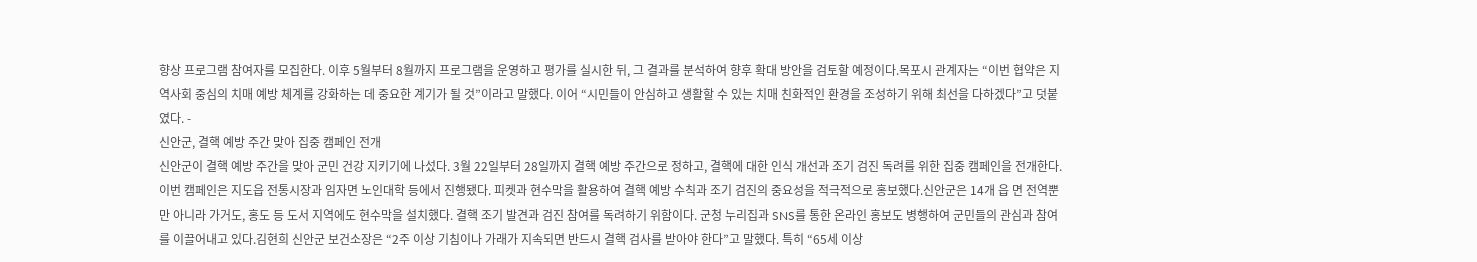향상 프로그램 참여자를 모집한다. 이후 5월부터 8월까지 프로그램을 운영하고 평가를 실시한 뒤, 그 결과를 분석하여 향후 확대 방안을 검토할 예정이다.목포시 관계자는 “이번 협약은 지역사회 중심의 치매 예방 체계를 강화하는 데 중요한 계기가 될 것”이라고 말했다. 이어 “시민들이 안심하고 생활할 수 있는 치매 친화적인 환경을 조성하기 위해 최선을 다하겠다”고 덧붙였다. -
신안군, 결핵 예방 주간 맞아 집중 캠페인 전개
신안군이 결핵 예방 주간을 맞아 군민 건강 지키기에 나섰다. 3월 22일부터 28일까지 결핵 예방 주간으로 정하고, 결핵에 대한 인식 개선과 조기 검진 독려를 위한 집중 캠페인을 전개한다.이번 캠페인은 지도읍 전통시장과 임자면 노인대학 등에서 진행됐다. 피켓과 현수막을 활용하여 결핵 예방 수칙과 조기 검진의 중요성을 적극적으로 홍보했다.신안군은 14개 읍 면 전역뿐만 아니라 가거도, 홍도 등 도서 지역에도 현수막을 설치했다. 결핵 조기 발견과 검진 참여를 독려하기 위함이다. 군청 누리집과 SNS를 통한 온라인 홍보도 병행하여 군민들의 관심과 참여를 이끌어내고 있다.김현희 신안군 보건소장은 “2주 이상 기침이나 가래가 지속되면 반드시 결핵 검사를 받아야 한다”고 말했다. 특히 “65세 이상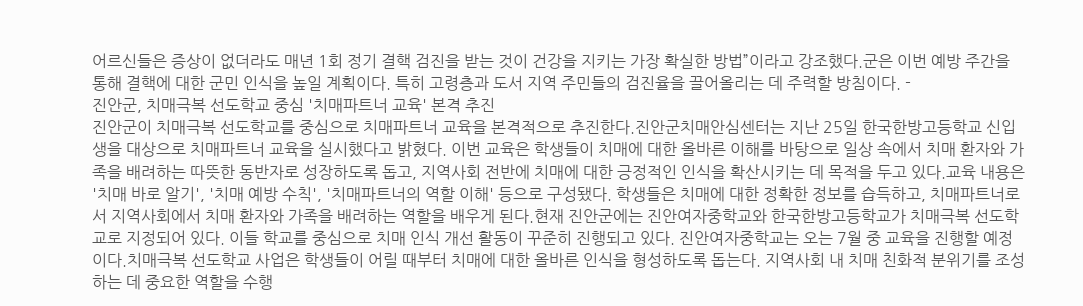어르신들은 증상이 없더라도 매년 1회 정기 결핵 검진을 받는 것이 건강을 지키는 가장 확실한 방법”이라고 강조했다.군은 이번 예방 주간을 통해 결핵에 대한 군민 인식을 높일 계획이다. 특히 고령층과 도서 지역 주민들의 검진율을 끌어올리는 데 주력할 방침이다. -
진안군, 치매극복 선도학교 중심 '치매파트너 교육' 본격 추진
진안군이 치매극복 선도학교를 중심으로 치매파트너 교육을 본격적으로 추진한다.진안군치매안심센터는 지난 25일 한국한방고등학교 신입생을 대상으로 치매파트너 교육을 실시했다고 밝혔다. 이번 교육은 학생들이 치매에 대한 올바른 이해를 바탕으로 일상 속에서 치매 환자와 가족을 배려하는 따뜻한 동반자로 성장하도록 돕고, 지역사회 전반에 치매에 대한 긍정적인 인식을 확산시키는 데 목적을 두고 있다.교육 내용은 '치매 바로 알기', '치매 예방 수칙', '치매파트너의 역할 이해' 등으로 구성됐다. 학생들은 치매에 대한 정확한 정보를 습득하고, 치매파트너로서 지역사회에서 치매 환자와 가족을 배려하는 역할을 배우게 된다.현재 진안군에는 진안여자중학교와 한국한방고등학교가 치매극복 선도학교로 지정되어 있다. 이들 학교를 중심으로 치매 인식 개선 활동이 꾸준히 진행되고 있다. 진안여자중학교는 오는 7월 중 교육을 진행할 예정이다.치매극복 선도학교 사업은 학생들이 어릴 때부터 치매에 대한 올바른 인식을 형성하도록 돕는다. 지역사회 내 치매 친화적 분위기를 조성하는 데 중요한 역할을 수행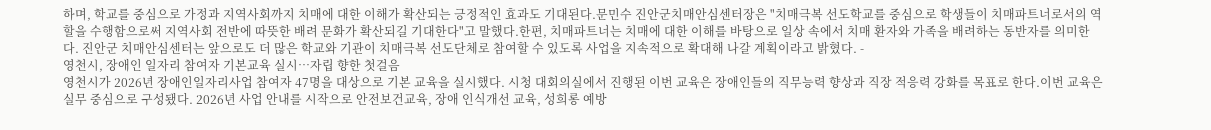하며, 학교를 중심으로 가정과 지역사회까지 치매에 대한 이해가 확산되는 긍정적인 효과도 기대된다.문민수 진안군치매안심센터장은 "치매극복 선도학교를 중심으로 학생들이 치매파트너로서의 역할을 수행함으로써 지역사회 전반에 따뜻한 배려 문화가 확산되길 기대한다"고 말했다.한편, 치매파트너는 치매에 대한 이해를 바탕으로 일상 속에서 치매 환자와 가족을 배려하는 동반자를 의미한다. 진안군 치매안심센터는 앞으로도 더 많은 학교와 기관이 치매극복 선도단체로 참여할 수 있도록 사업을 지속적으로 확대해 나갈 계획이라고 밝혔다. -
영천시, 장애인 일자리 참여자 기본교육 실시…자립 향한 첫걸음
영천시가 2026년 장애인일자리사업 참여자 47명을 대상으로 기본 교육을 실시했다. 시청 대회의실에서 진행된 이번 교육은 장애인들의 직무능력 향상과 직장 적응력 강화를 목표로 한다.이번 교육은 실무 중심으로 구성됐다. 2026년 사업 안내를 시작으로 안전보건교육, 장애 인식개선 교육, 성희롱 예방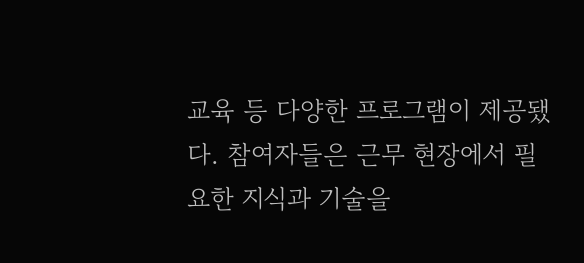교육 등 다양한 프로그램이 제공됐다. 참여자들은 근무 현장에서 필요한 지식과 기술을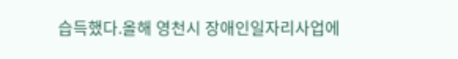습득했다.올해 영천시 장애인일자리사업에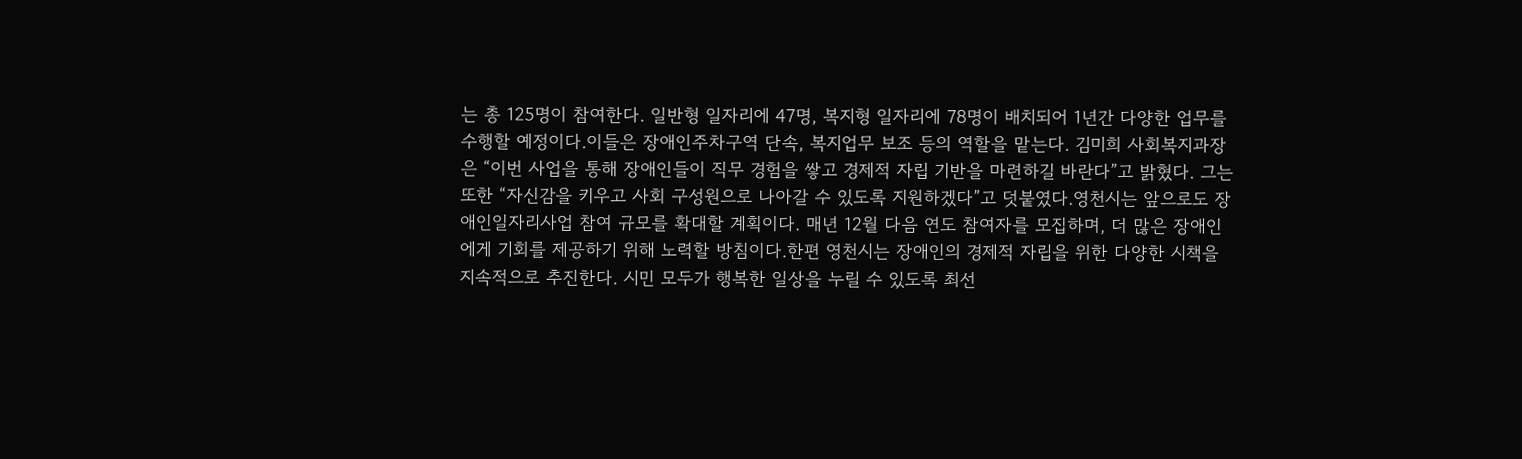는 총 125명이 참여한다. 일반형 일자리에 47명, 복지형 일자리에 78명이 배치되어 1년간 다양한 업무를 수행할 예정이다.이들은 장애인주차구역 단속, 복지업무 보조 등의 역할을 맡는다. 김미희 사회복지과장은 “이번 사업을 통해 장애인들이 직무 경험을 쌓고 경제적 자립 기반을 마련하길 바란다”고 밝혔다. 그는 또한 “자신감을 키우고 사회 구성원으로 나아갈 수 있도록 지원하겠다”고 덧붙였다.영천시는 앞으로도 장애인일자리사업 참여 규모를 확대할 계획이다. 매년 12월 다음 연도 참여자를 모집하며, 더 많은 장애인에게 기회를 제공하기 위해 노력할 방침이다.한편 영천시는 장애인의 경제적 자립을 위한 다양한 시책을 지속적으로 추진한다. 시민 모두가 행복한 일상을 누릴 수 있도록 최선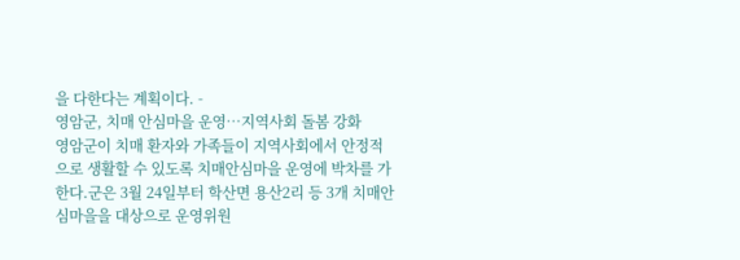을 다한다는 계획이다. -
영암군, 치매 안심마을 운영…지역사회 돌봄 강화
영암군이 치매 환자와 가족들이 지역사회에서 안정적으로 생활할 수 있도록 치매안심마을 운영에 박차를 가한다.군은 3월 24일부터 학산면 용산2리 등 3개 치매안심마을을 대상으로 운영위원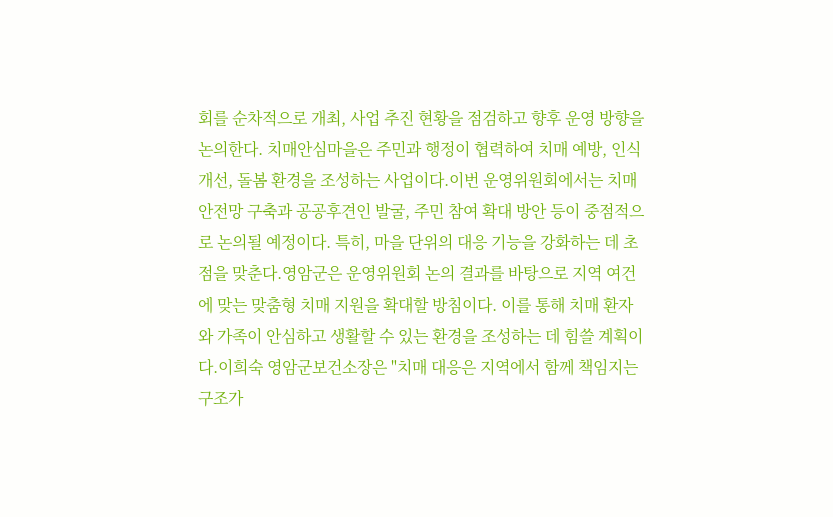회를 순차적으로 개최, 사업 추진 현황을 점검하고 향후 운영 방향을 논의한다. 치매안심마을은 주민과 행정이 협력하여 치매 예방, 인식 개선, 돌봄 환경을 조성하는 사업이다.이번 운영위원회에서는 치매 안전망 구축과 공공후견인 발굴, 주민 참여 확대 방안 등이 중점적으로 논의될 예정이다. 특히, 마을 단위의 대응 기능을 강화하는 데 초점을 맞춘다.영암군은 운영위원회 논의 결과를 바탕으로 지역 여건에 맞는 맞춤형 치매 지원을 확대할 방침이다. 이를 통해 치매 환자와 가족이 안심하고 생활할 수 있는 환경을 조성하는 데 힘쓸 계획이다.이희숙 영암군보건소장은 "치매 대응은 지역에서 함께 책임지는 구조가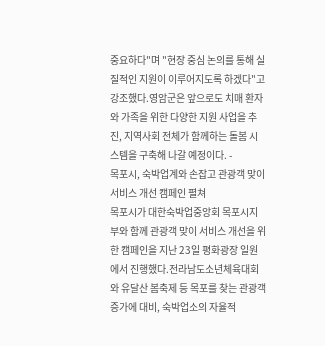중요하다"며 "현장 중심 논의를 통해 실질적인 지원이 이루어지도록 하겠다"고 강조했다.영암군은 앞으로도 치매 환자와 가족을 위한 다양한 지원 사업을 추진, 지역사회 전체가 함께하는 돌봄 시스템을 구축해 나갈 예정이다. -
목포시, 숙박업계와 손잡고 관광객 맞이 서비스 개선 캠페인 펼쳐
목포시가 대한숙박업중앙회 목포시지부와 함께 관광객 맞이 서비스 개선을 위한 캠페인을 지난 23일 평화광장 일원에서 진행했다.전라남도소년체육대회와 유달산 봄축제 등 목포를 찾는 관광객 증가에 대비, 숙박업소의 자율적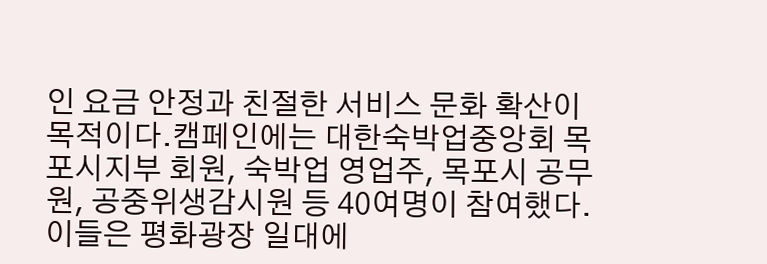인 요금 안정과 친절한 서비스 문화 확산이 목적이다.캠페인에는 대한숙박업중앙회 목포시지부 회원, 숙박업 영업주, 목포시 공무원, 공중위생감시원 등 40여명이 참여했다. 이들은 평화광장 일대에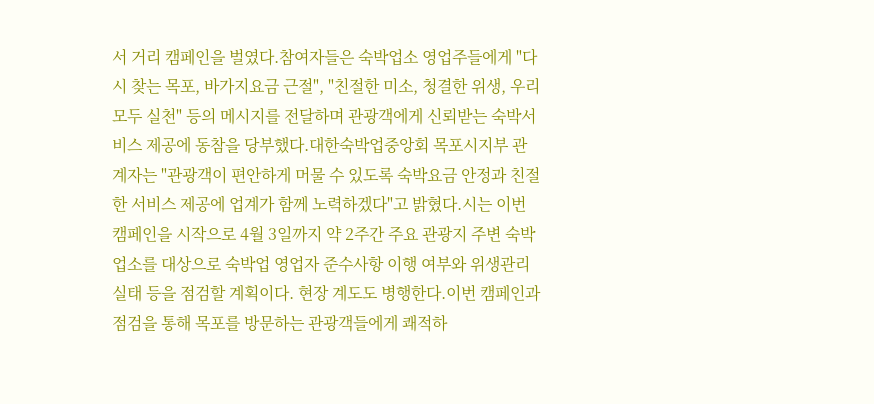서 거리 캠페인을 벌였다.참여자들은 숙박업소 영업주들에게 "다시 찾는 목포, 바가지요금 근절", "친절한 미소, 청결한 위생, 우리 모두 실천" 등의 메시지를 전달하며 관광객에게 신뢰받는 숙박서비스 제공에 동참을 당부했다.대한숙박업중앙회 목포시지부 관계자는 "관광객이 편안하게 머물 수 있도록 숙박요금 안정과 친절한 서비스 제공에 업계가 함께 노력하겠다"고 밝혔다.시는 이번 캠페인을 시작으로 4월 3일까지 약 2주간 주요 관광지 주변 숙박업소를 대상으로 숙박업 영업자 준수사항 이행 여부와 위생관리 실태 등을 점검할 계획이다. 현장 계도도 병행한다.이번 캠페인과 점검을 통해 목포를 방문하는 관광객들에게 쾌적하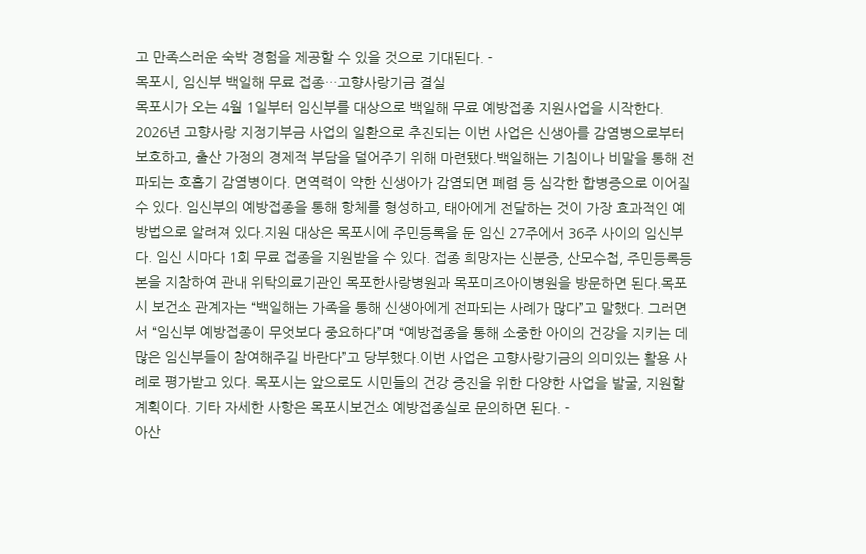고 만족스러운 숙박 경험을 제공할 수 있을 것으로 기대된다. -
목포시, 임신부 백일해 무료 접종…고향사랑기금 결실
목포시가 오는 4월 1일부터 임신부를 대상으로 백일해 무료 예방접종 지원사업을 시작한다. 2026년 고향사랑 지정기부금 사업의 일환으로 추진되는 이번 사업은 신생아를 감염병으로부터 보호하고, 출산 가정의 경제적 부담을 덜어주기 위해 마련됐다.백일해는 기침이나 비말을 통해 전파되는 호흡기 감염병이다. 면역력이 약한 신생아가 감염되면 폐렴 등 심각한 합병증으로 이어질 수 있다. 임신부의 예방접종을 통해 항체를 형성하고, 태아에게 전달하는 것이 가장 효과적인 예방법으로 알려져 있다.지원 대상은 목포시에 주민등록을 둔 임신 27주에서 36주 사이의 임신부다. 임신 시마다 1회 무료 접종을 지원받을 수 있다. 접종 희망자는 신분증, 산모수첩, 주민등록등본을 지참하여 관내 위탁의료기관인 목포한사랑병원과 목포미즈아이병원을 방문하면 된다.목포시 보건소 관계자는 “백일해는 가족을 통해 신생아에게 전파되는 사례가 많다”고 말했다. 그러면서 “임신부 예방접종이 무엇보다 중요하다”며 “예방접종을 통해 소중한 아이의 건강을 지키는 데 많은 임신부들이 참여해주길 바란다”고 당부했다.이번 사업은 고향사랑기금의 의미있는 활용 사례로 평가받고 있다. 목포시는 앞으로도 시민들의 건강 증진을 위한 다양한 사업을 발굴, 지원할 계획이다. 기타 자세한 사항은 목포시보건소 예방접종실로 문의하면 된다. -
아산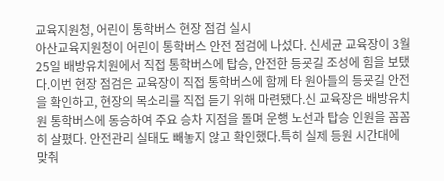교육지원청, 어린이 통학버스 현장 점검 실시
아산교육지원청이 어린이 통학버스 안전 점검에 나섰다. 신세균 교육장이 3월 25일 배방유치원에서 직접 통학버스에 탑승, 안전한 등굣길 조성에 힘을 보탰다.이번 현장 점검은 교육장이 직접 통학버스에 함께 타 원아들의 등굣길 안전을 확인하고, 현장의 목소리를 직접 듣기 위해 마련됐다.신 교육장은 배방유치원 통학버스에 동승하여 주요 승차 지점을 돌며 운행 노선과 탑승 인원을 꼼꼼히 살폈다. 안전관리 실태도 빼놓지 않고 확인했다.특히 실제 등원 시간대에 맞춰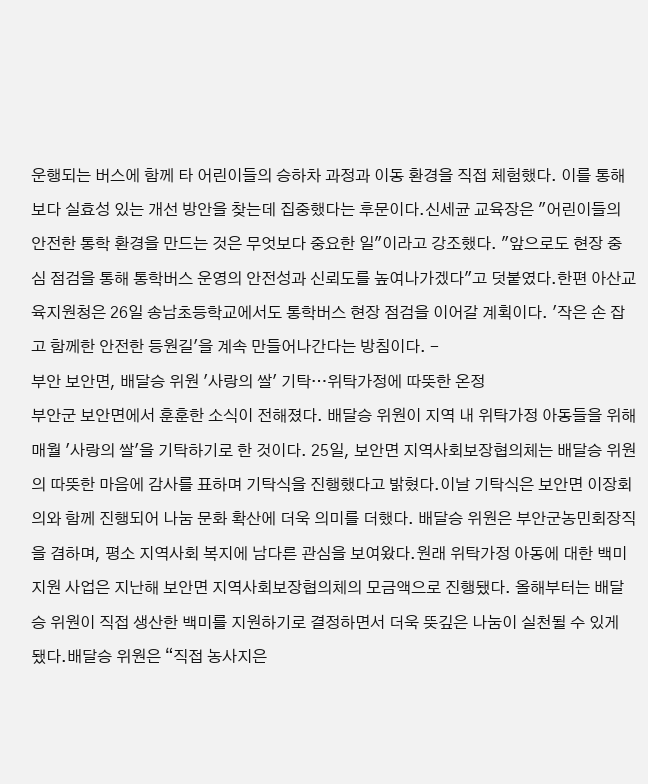운행되는 버스에 함께 타 어린이들의 승하차 과정과 이동 환경을 직접 체험했다. 이를 통해 보다 실효성 있는 개선 방안을 찾는데 집중했다는 후문이다.신세균 교육장은 "어린이들의 안전한 통학 환경을 만드는 것은 무엇보다 중요한 일"이라고 강조했다. "앞으로도 현장 중심 점검을 통해 통학버스 운영의 안전성과 신뢰도를 높여나가겠다"고 덧붙였다.한편 아산교육지원청은 26일 송남초등학교에서도 통학버스 현장 점검을 이어갈 계획이다. '작은 손 잡고 함께한 안전한 등원길'을 계속 만들어나간다는 방침이다. -
부안 보안면, 배달승 위원 '사랑의 쌀' 기탁…위탁가정에 따뜻한 온정
부안군 보안면에서 훈훈한 소식이 전해졌다. 배달승 위원이 지역 내 위탁가정 아동들을 위해 매월 '사랑의 쌀'을 기탁하기로 한 것이다. 25일, 보안면 지역사회보장협의체는 배달승 위원의 따뜻한 마음에 감사를 표하며 기탁식을 진행했다고 밝혔다.이날 기탁식은 보안면 이장회의와 함께 진행되어 나눔 문화 확산에 더욱 의미를 더했다. 배달승 위원은 부안군농민회장직을 겸하며, 평소 지역사회 복지에 남다른 관심을 보여왔다.원래 위탁가정 아동에 대한 백미 지원 사업은 지난해 보안면 지역사회보장협의체의 모금액으로 진행됐다. 올해부터는 배달승 위원이 직접 생산한 백미를 지원하기로 결정하면서 더욱 뜻깊은 나눔이 실천될 수 있게 됐다.배달승 위원은 “직접 농사지은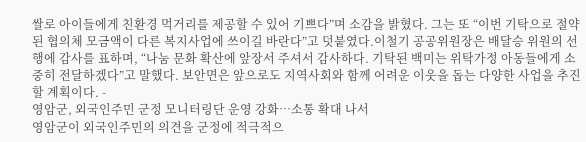쌀로 아이들에게 친환경 먹거리를 제공할 수 있어 기쁘다”며 소감을 밝혔다. 그는 또 “이번 기탁으로 절약된 협의체 모금액이 다른 복지사업에 쓰이길 바란다”고 덧붙였다.이철기 공공위원장은 배달승 위원의 선행에 감사를 표하며, “나눔 문화 확산에 앞장서 주셔서 감사하다. 기탁된 백미는 위탁가정 아동들에게 소중히 전달하겠다”고 말했다. 보안면은 앞으로도 지역사회와 함께 어려운 이웃을 돕는 다양한 사업을 추진할 계획이다. -
영암군, 외국인주민 군정 모니터링단 운영 강화…소통 확대 나서
영암군이 외국인주민의 의견을 군정에 적극적으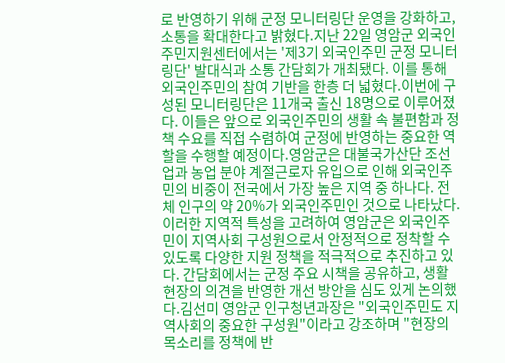로 반영하기 위해 군정 모니터링단 운영을 강화하고, 소통을 확대한다고 밝혔다.지난 22일 영암군 외국인주민지원센터에서는 '제3기 외국인주민 군정 모니터링단' 발대식과 소통 간담회가 개최됐다. 이를 통해 외국인주민의 참여 기반을 한층 더 넓혔다.이번에 구성된 모니터링단은 11개국 출신 18명으로 이루어졌다. 이들은 앞으로 외국인주민의 생활 속 불편함과 정책 수요를 직접 수렴하여 군정에 반영하는 중요한 역할을 수행할 예정이다.영암군은 대불국가산단 조선업과 농업 분야 계절근로자 유입으로 인해 외국인주민의 비중이 전국에서 가장 높은 지역 중 하나다. 전체 인구의 약 20%가 외국인주민인 것으로 나타났다.이러한 지역적 특성을 고려하여 영암군은 외국인주민이 지역사회 구성원으로서 안정적으로 정착할 수 있도록 다양한 지원 정책을 적극적으로 추진하고 있다. 간담회에서는 군정 주요 시책을 공유하고, 생활 현장의 의견을 반영한 개선 방안을 심도 있게 논의했다.김선미 영암군 인구청년과장은 "외국인주민도 지역사회의 중요한 구성원"이라고 강조하며 "현장의 목소리를 정책에 반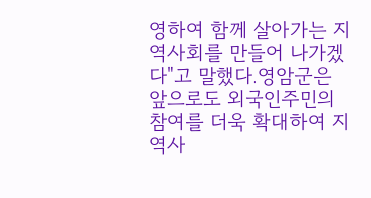영하여 함께 살아가는 지역사회를 만들어 나가겠다"고 말했다.영암군은 앞으로도 외국인주민의 참여를 더욱 확대하여 지역사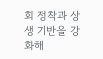회 정착과 상생 기반을 강화해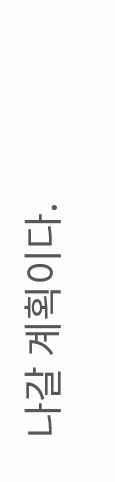나갈 계획이다.